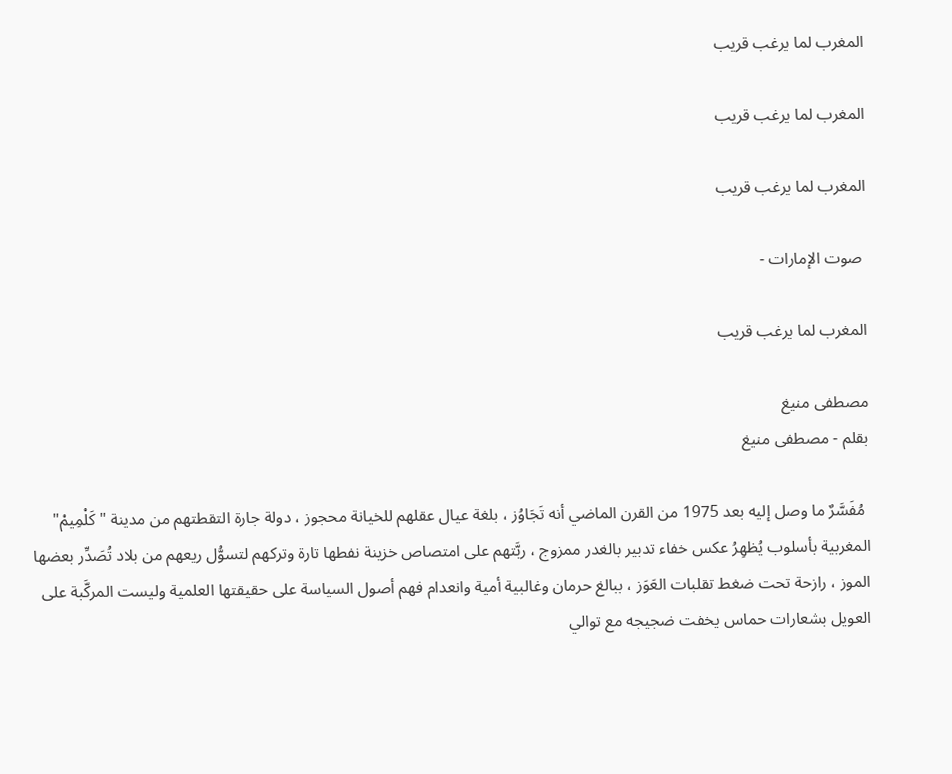المغرب لما يرغب قريب

المغرب لما يرغب قريب

المغرب لما يرغب قريب

 صوت الإمارات -

المغرب لما يرغب قريب

مصطفى منيغ
بقلم - مصطفى منيغ

 مُفَسَّرٌ ما وصل إليه بعد 1975 من القرن الماضي أنه تَجَاوُز ، بلغة عيال عقلهم للخيانة محجوز ، دولة جارة التقطتهم من مدينة "كَلْمِيمْ" المغربية بأسلوب يُظهِرُ عكس خفاء تدبير بالغدر ممزوج ، ربَّتهم على امتصاص خزينة نفطها تارة وتركهم لتسوُّل ريعهم من بلاد تُصَدِّر بعضها الموز ، رازحة تحت ضغط تقلبات العَوَز ، ببالغ حرمان وغالبية أمية وانعدام فهم أصول السياسة على حقيقتها العلمية وليست المركَّبة على العويل بشعارات حماس يخفت ضجيجه مع توالي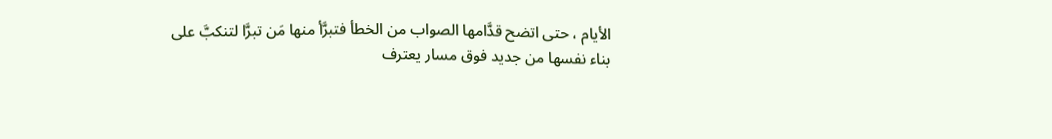الأيام ، حتى اتضح قدَّامها الصواب من الخطأ فتبرَّأ منها مَن تبرَّا لتنكبَّ على بناء نفسها من جديد فوق مسار يعترف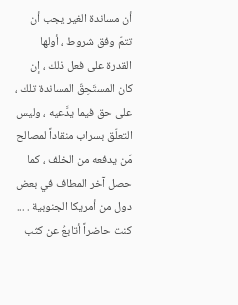أن مساندة الغير يجب أن تتمّ وفق شروط ، أولها القدرة على فعل ذلك ، إن كان المستَحِقّ المساندة تلك ، على حق فيما يدَّعيه ، وليس التعلّق بسراب منقاداً لمصالح مَن يدفعه من الخلف ، كما حصل آخر المطاف في بعض دول من أمريكا الجنوبية . ... كنت حاضراً أتابعُ عن كثب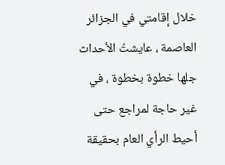خلال إقامتي في الجزائر العاصمة ، عايشتُ الأحداث جلها خطوة بخطوة ، في غير حاجة لمراجع حتى أحيط الرأي العام بحقيقة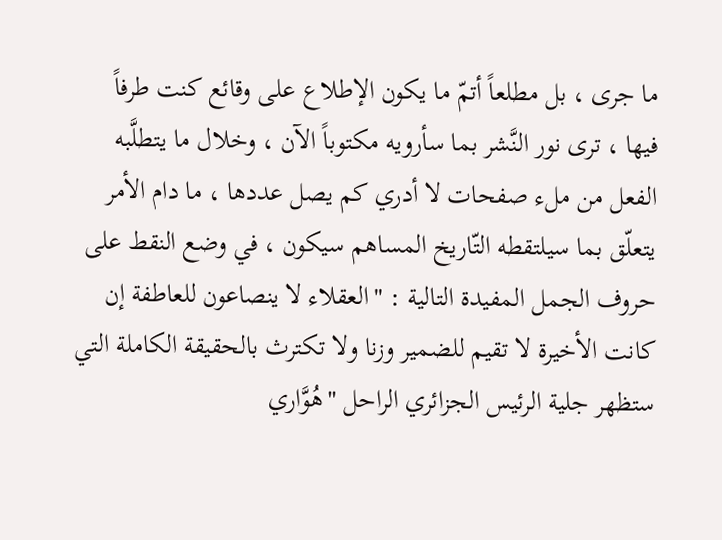ما جرى ، بل مطلعاً أتمّ ما يكون الإطلاع على وقائع كنت طرفاً فيها ، ترى نور النَّشر بما سأرويه مكتوباً الآن ، وخلال ما يتطلَّبه الفعل من ملء صفحات لا أدري كم يصل عددها ، ما دام الأمر يتعلّق بما سيلتقطه التّاريخ المساهم سيكون ، في وضع النقط على حروف الجمل المفيدة التالية : "العقلاء لا ينصاعون للعاطفة إن كانت الأخيرة لا تقيم للضمير وزنا ولا تكترث بالحقيقة الكاملة التي ستظهر جلية الرئيس الجزائري الراحل "هُوَّاري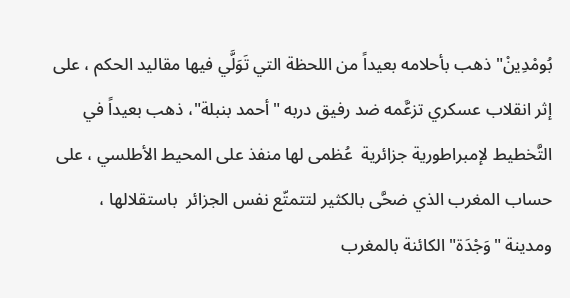بُومْدِينْ" ذهب بأحلامه بعيداً من اللحظة التي تَوَلَّي فيها مقاليد الحكم ، على إثر انقلاب عسكري تزعَّمه ضد رفيق دربه "أحمد بنبلة"، ذهب بعيداً في التَّخطيط لإمبراطورية جزائرية  عُظمى لها منفذ على المحيط الأطلسي ، على حساب المغرب الذي ضحَّى بالكثير لتتمتّع نفس الجزائر  باستقلالها ، ومدينة "وَجْدَة" الكائنة بالمغرب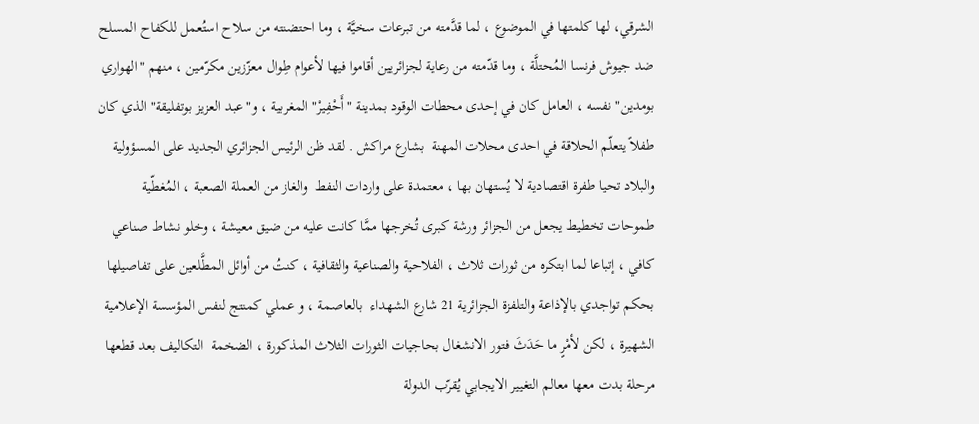الشرقي، لها كلمتها في الموضوع ، لما قدَّمته من تبرعات سخيَّة ، وما احتضنته من سلاح استُعمل للكفاح المسلح ضد جيوش فرنسا المُحتلَّة ، وما قدّمته من رعاية لجزائريين أقاموا فيها لأعوام طِوال معزّزين مكرّمين ، منهم "الهواري بومدين" نفسه ، العامل كان في إحدى محطات الوقود بمدينة "أَحْفِيرْ" المغربية ، و"عبد العزيز بوتفليقة" الذي كان طفلاً يتعلّم الحلاقة في احدى محلات المهنة  بشارع مراكش . لقد ظن الرئيس الجزائري الجديد على المسؤولية والبلاد تحيا طفرة اقتصادية لا يُستهان بها ، معتمدة على واردات النفط  والغاز من العملة الصعبة ، المُغطّية طموحات تخطيط يجعل من الجزائر ورشة كبرى تُخرجها ممَّا كانت عليه من ضيق معيشة ، وخلو نشاط صناعي كافي ، إتباعا لما ابتكره من ثورات ثلاث ، الفلاحية والصناعية والثقافية ، كنتُ من أوائل المطَّلعين على تفاصيلها بحكم تواجدي بالإذاعة والتلفزة الجزائرية 21 شارع الشهداء  بالعاصمة ، و عملي كمنتج لنفس المؤسسة الإعلامية الشهيرة ، لكن لأمْرٍ ما حَدَثَ فتور الانشغال بحاجيات الثورات الثلاث المذكورة ، الضخمة  التكاليف بعد قطعها مرحلة بدت معها معالم التغيير الايجابي يُقرّب الدولة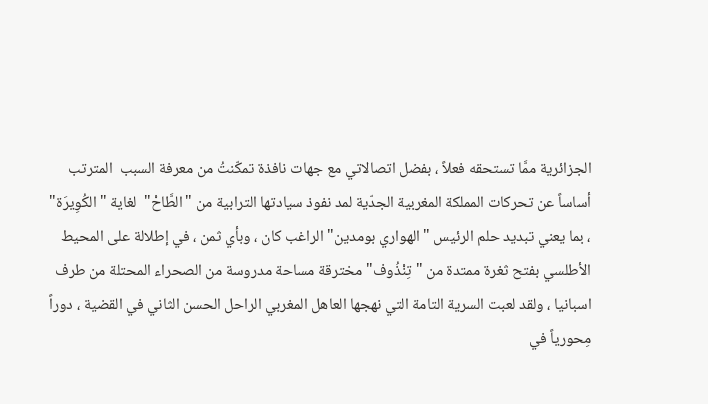الجزائرية ممَّا تستحقه فعلاً ، بفضل اتصالاتي مع جهات نافذة تمكّنتُ من معرفة السبب  المترتب أساساً عن تحركات المملكة المغربية الجدّية لمد نفوذ سيادتها الترابية من "الطَّاحْ"  لغاية "الكُوِيرَة" ، بما يعني تبديد حلم الرئيس "الهواري بومدين" الراغب كان ، وبأي ثمن ، في إطلالة على المحيط الأطلسي بفتح ثغرة ممتدة من "تِنْذُوف" مخترقة مساحة مدروسة من الصحراء المحتلة من طرف اسبانيا ، ولقد لعبت السرية التامة التي نهجها العاهل المغربي الراحل الحسن الثاني في القضية ، دوراً مِحورياً في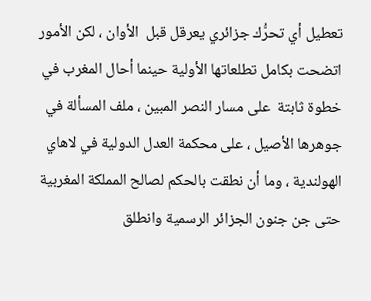تعطيل أي تحرُّك جزائري يعرقل قبل  الأوان ، لكن الأمور اتضحت بكامل تطلعاتها الأولية حينما أحال المغرب في خطوة ثابتة  على مسار النصر المبين ، ملف المسألة في جوهرها الأصيل ، على محكمة العدل الدولية في لاهاي الهولندية ، وما أن نطقت بالحكم لصالح المملكة المغربية حتى جن جنون الجزائر الرسمية وانطلق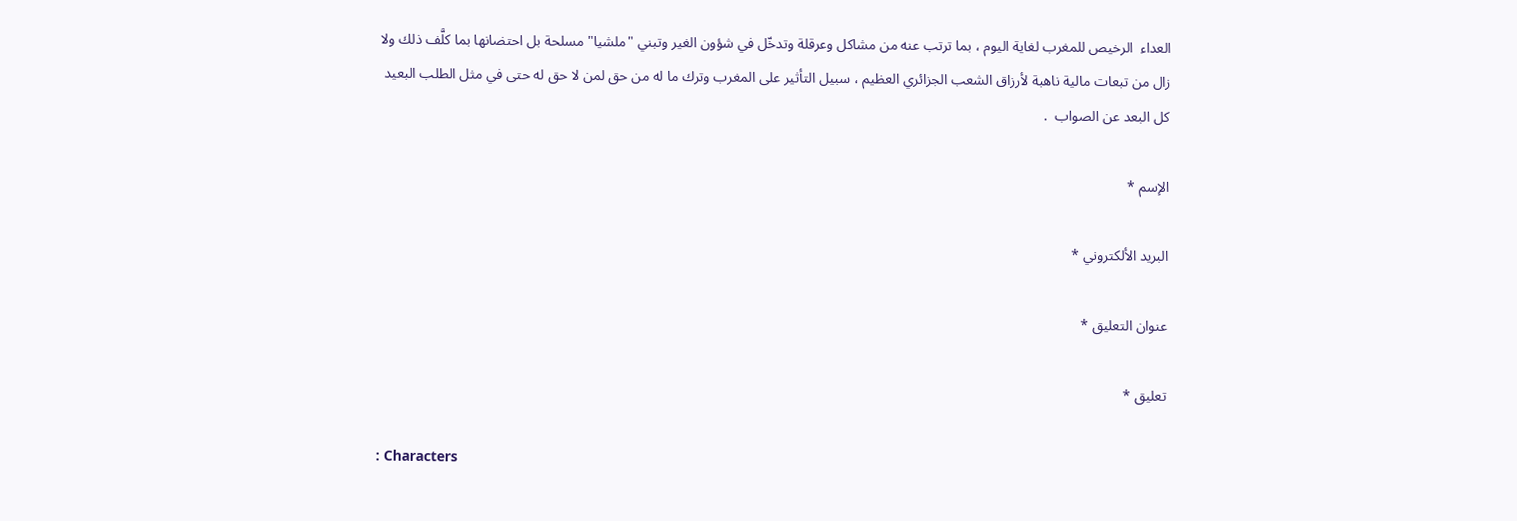العداء  الرخيص للمغرب لغاية اليوم ، بما ترتب عنه من مشاكل وعرقلة وتدخّل في شؤون الغير وتبني "ملشيا" مسلحة بل احتضانها بما كلَّف ذلك ولا زال من تبعات مالية ناهبة لأرزاق الشعب الجزائري العظيم ، سبيل التأثير على المغرب وترك ما له من حق لمن لا حق له حتى في مثل الطلب البعيد كل البعد عن الصواب  .

الإسم *

البريد الألكتروني *

عنوان التعليق *

تعليق *

: Characters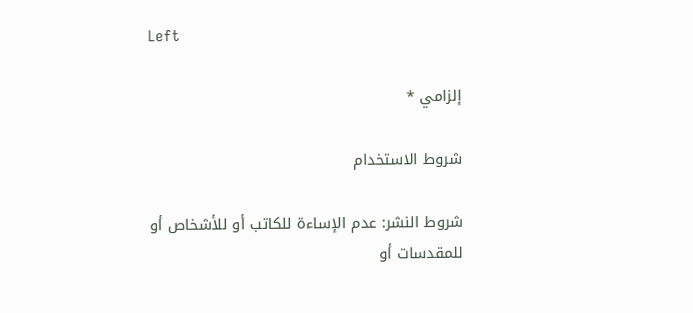Left

إلزامي *

شروط الاستخدام

شروط النشر: عدم الإساءة للكاتب أو للأشخاص أو للمقدسات أو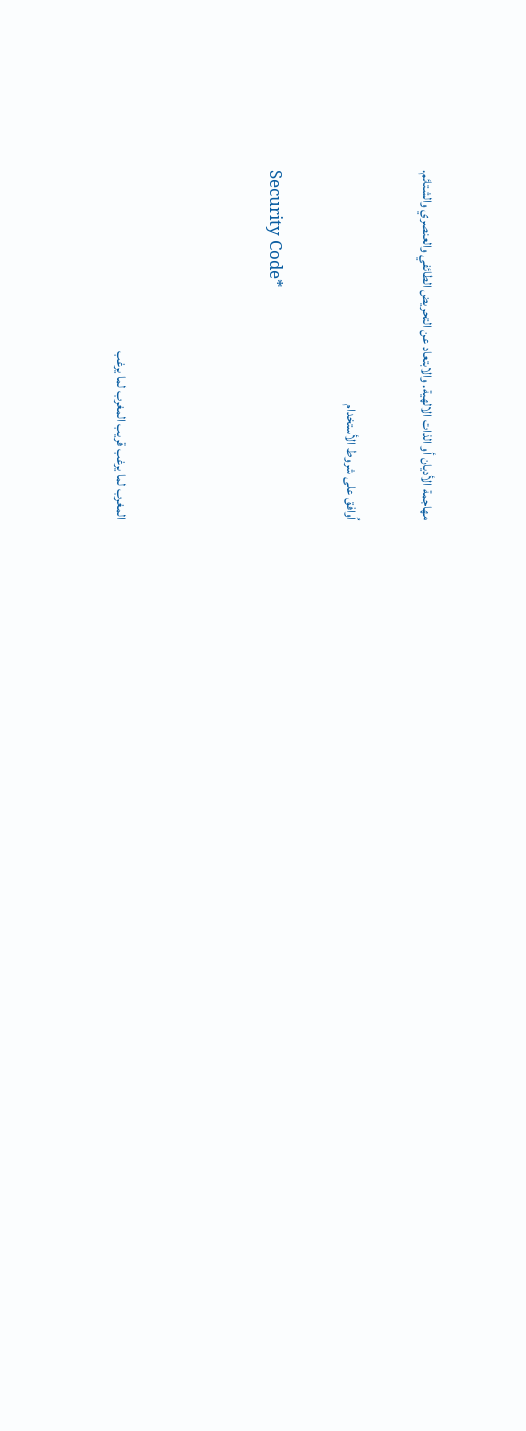مهاجمة الأديان أو الذات الالهية. والابتعاد عن التحريض الطائفي والعنصري والشتائم.

اُوافق على شروط الأستخدام

Security Code*



المغرب لما يرغب قريب المغرب لما يرغب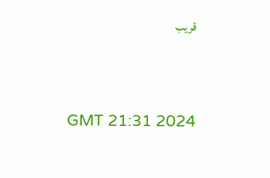قريب



GMT 21:31 2024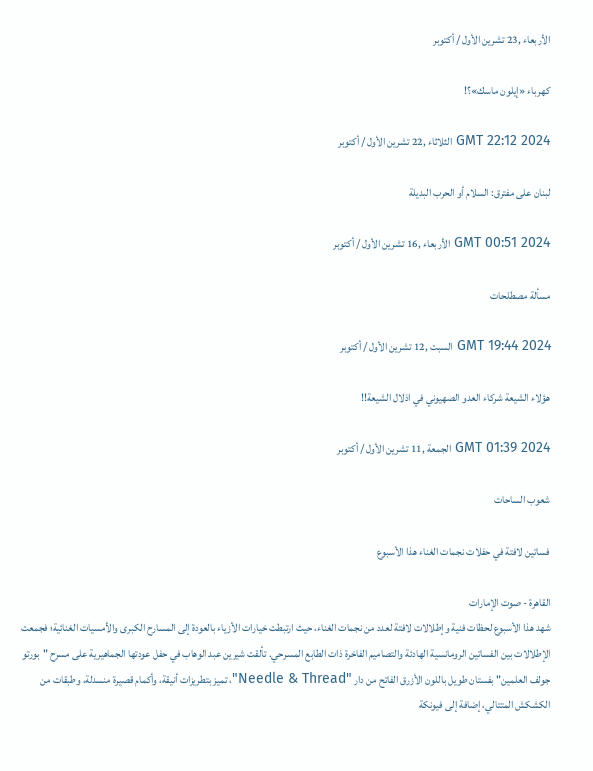الأربعاء ,23 تشرين الأول / أكتوبر

كهرباء «إيلون ماسك»؟!

GMT 22:12 2024 الثلاثاء ,22 تشرين الأول / أكتوبر

لبنان على مفترق: السلام أو الحرب البديلة

GMT 00:51 2024 الأربعاء ,16 تشرين الأول / أكتوبر

مسألة مصطلحات

GMT 19:44 2024 السبت ,12 تشرين الأول / أكتوبر

هؤلاء الشيعة شركاء العدو الصهيوني في اذلال الشيعة!!

GMT 01:39 2024 الجمعة ,11 تشرين الأول / أكتوبر

شعوب الساحات

فساتين لافتة في حفلات نجمات الغناء هذا الأسبوع

القاهرة - صوت الإمارات
شهد هذا الأسبوع لحظات فنية وإطلالات لافتة لعدد من نجمات الغناء، حيث ارتبطت خيارات الأزياء بالعودة إلى المسارح الكبرى والأمسيات الغنائية؛ فجمعت الإطلالات بين الفساتين الرومانسية الهادئة والتصاميم الفاخرة ذات الطابع المسرحي. تألقت شيرين عبد الوهاب في حفل عودتها الجماهيرية على مسرح "بورتو جولف العلمين" بفستان طويل باللون الأزرق الفاتح من دار "Needle & Thread"، تميز بتطريزات أنيقة، وأكمام قصيرة منسدلة، وطبقات من الكشكش المتتالي، إضافة إلى فيونكة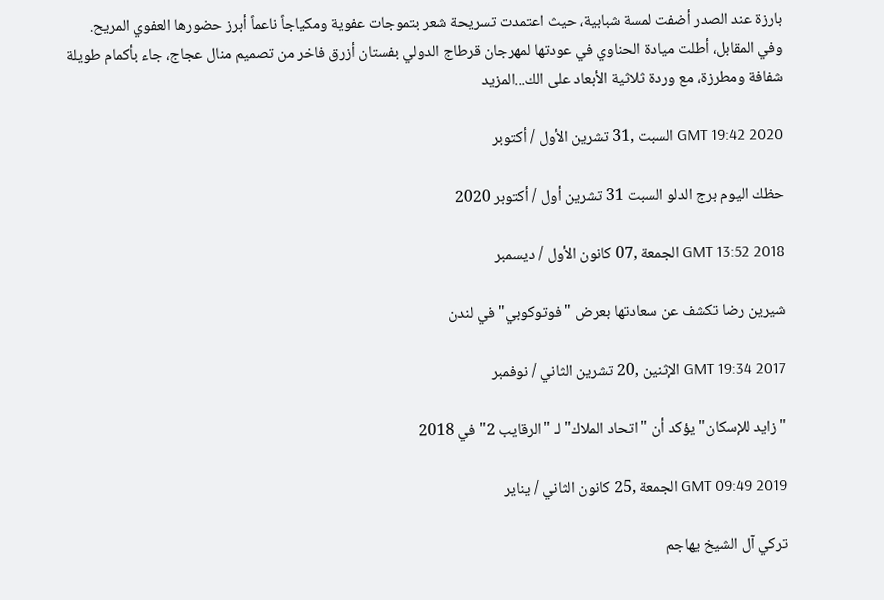بارزة عند الصدر أضفت لمسة شبابية، حيث اعتمدت تسريحة شعر بتموجات عفوية ومكياجاً ناعماً أبرز حضورها العفوي المريح. وفي المقابل، أطلت ميادة الحناوي في عودتها لمهرجان قرطاج الدولي بفستان أزرق فاخر من تصميم منال عجاج، جاء بأكمام طويلة شفافة ومطرزة، مع وردة ثلاثية الأبعاد على الك...المزيد

GMT 19:42 2020 السبت ,31 تشرين الأول / أكتوبر

حظك اليوم برج الدلو السبت 31 تشرين أول / أكتوبر 2020

GMT 13:52 2018 الجمعة ,07 كانون الأول / ديسمبر

شيرين رضا تكشف عن سعادتها بعرض "فوتوكوبي" في لندن

GMT 19:34 2017 الإثنين ,20 تشرين الثاني / نوفمبر

"زايد للإسكان" يؤكد أن "اتحاد الملاك" لـ "الرقايب 2" في 2018

GMT 09:49 2019 الجمعة ,25 كانون الثاني / يناير

تركي آل الشيخ يهاجم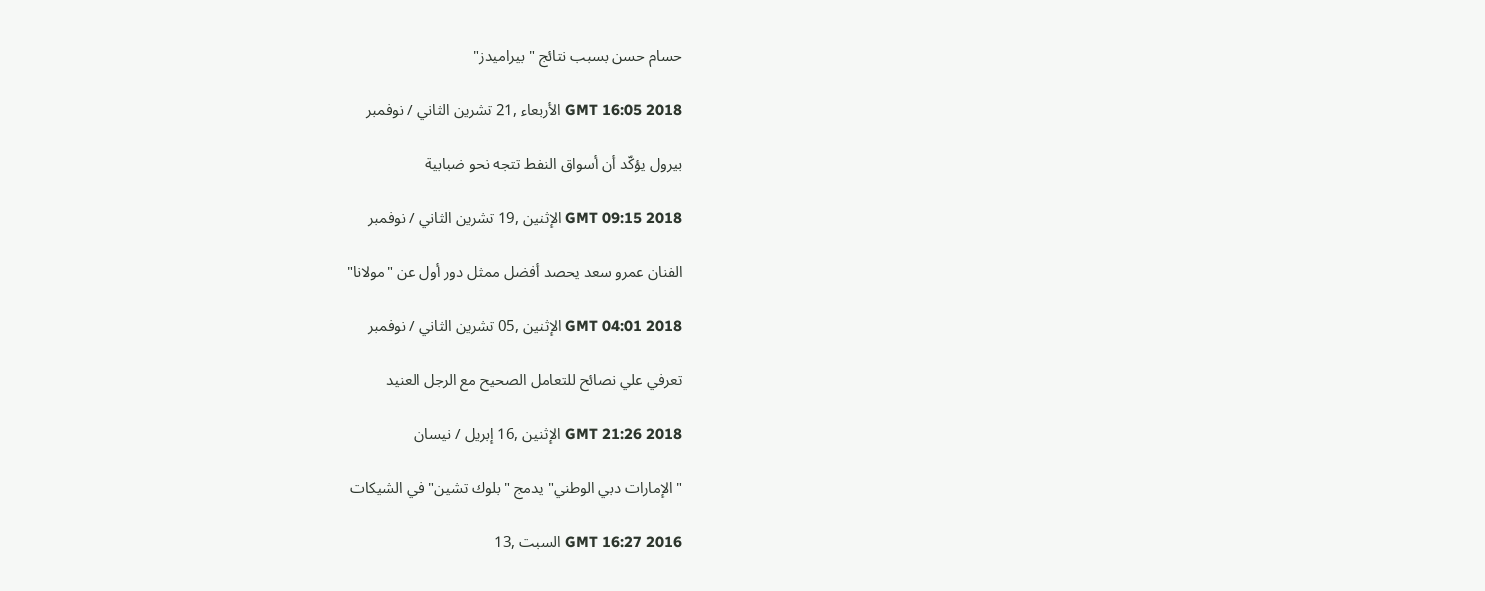حسام حسن بسبب نتائج "بيراميدز"

GMT 16:05 2018 الأربعاء ,21 تشرين الثاني / نوفمبر

بيرول يؤكّد أن أسواق النفط تتجه نحو ضبابية

GMT 09:15 2018 الإثنين ,19 تشرين الثاني / نوفمبر

الفنان عمرو سعد يحصد أفضل ممثل دور أول عن "مولانا"

GMT 04:01 2018 الإثنين ,05 تشرين الثاني / نوفمبر

تعرفي علي نصائح للتعامل الصحيح مع الرجل العنيد

GMT 21:26 2018 الإثنين ,16 إبريل / نيسان

"الإمارات دبي الوطني" يدمج "بلوك تشين" في الشيكات

GMT 16:27 2016 السبت ,13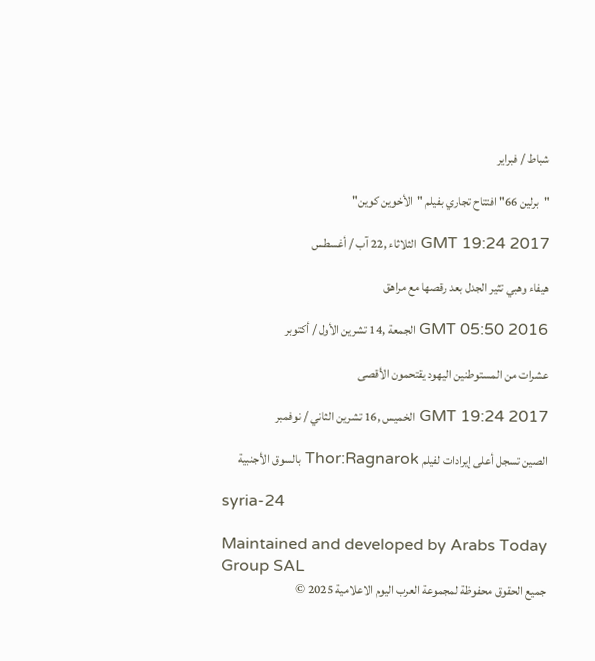شباط / فبراير

"برلين 66" افتتاح تجاري بفيلم "الأخوين كوين"

GMT 19:24 2017 الثلاثاء ,22 آب / أغسطس

هيفاء وهبي تثير الجدل بعد رقصها مع مراهق

GMT 05:50 2016 الجمعة ,14 تشرين الأول / أكتوبر

عشرات من المستوطنين اليهود يقتحمون الأقصى

GMT 19:24 2017 الخميس ,16 تشرين الثاني / نوفمبر

الصين تسجل أعلى إيرادات لفيلم Thor:Ragnarok بالسوق الأجنبية

syria-24

Maintained and developed by Arabs Today Group SAL
جميع الحقوق محفوظة لمجموعة العرب اليوم الاعلامية 2025 ©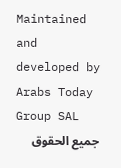Maintained and developed by Arabs Today Group SAL
جميع الحقوق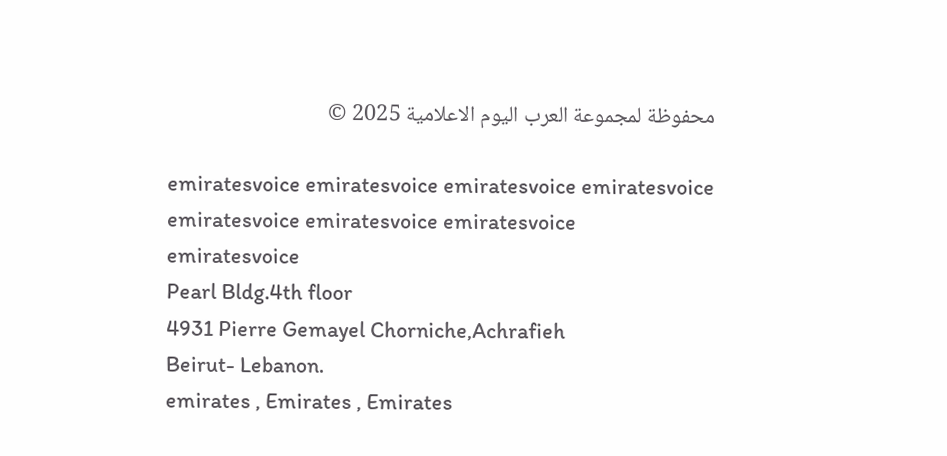محفوظة لمجموعة العرب اليوم الاعلامية 2025 ©

emiratesvoice emiratesvoice emiratesvoice emiratesvoice
emiratesvoice emiratesvoice emiratesvoice
emiratesvoice
Pearl Bldg.4th floor
4931 Pierre Gemayel Chorniche,Achrafieh
Beirut- Lebanon.
emirates , Emirates , Emirates